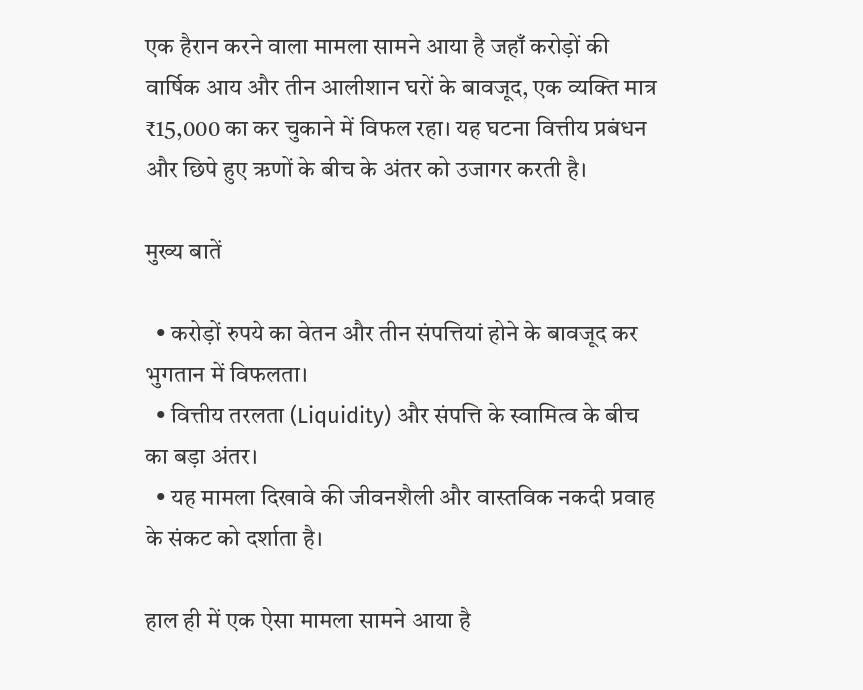एक हैरान करने वाला मामला सामने आया है जहाँ करोड़ों की वार्षिक आय और तीन आलीशान घरों के बावजूद, एक व्यक्ति मात्र ₹15,000 का कर चुकाने में विफल रहा। यह घटना वित्तीय प्रबंधन और छिपे हुए ऋणों के बीच के अंतर को उजागर करती है।

मुख्य बातें

  • करोड़ों रुपये का वेतन और तीन संपत्तियां होने के बावजूद कर भुगतान में विफलता।
  • वित्तीय तरलता (Liquidity) और संपत्ति के स्वामित्व के बीच का बड़ा अंतर।
  • यह मामला दिखावे की जीवनशैली और वास्तविक नकदी प्रवाह के संकट को दर्शाता है।

हाल ही में एक ऐसा मामला सामने आया है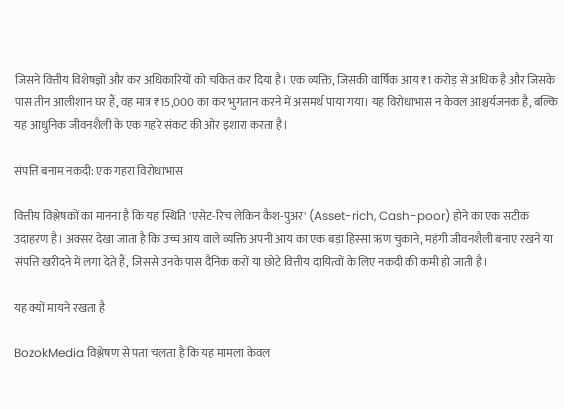जिसने वित्तीय विशेषज्ञों और कर अधिकारियों को चकित कर दिया है। एक व्यक्ति, जिसकी वार्षिक आय ₹1 करोड़ से अधिक है और जिसके पास तीन आलीशान घर हैं, वह मात्र ₹15,000 का कर भुगतान करने में असमर्थ पाया गया। यह विरोधाभास न केवल आश्चर्यजनक है, बल्कि यह आधुनिक जीवनशैली के एक गहरे संकट की ओर इशारा करता है।

संपत्ति बनाम नकदी: एक गहरा विरोधाभास

वित्तीय विश्लेषकों का मानना है कि यह स्थिति 'एसेट-रिच लेकिन कैश-पुअर' (Asset-rich, Cash-poor) होने का एक सटीक उदाहरण है। अक्सर देखा जाता है कि उच्च आय वाले व्यक्ति अपनी आय का एक बड़ा हिस्सा ऋण चुकाने, महंगी जीवनशैली बनाए रखने या संपत्ति खरीदने में लगा देते हैं, जिससे उनके पास दैनिक करों या छोटे वित्तीय दायित्वों के लिए नकदी की कमी हो जाती है।

यह क्यों मायने रखता है

BozokMedia विश्लेषण से पता चलता है कि यह मामला केवल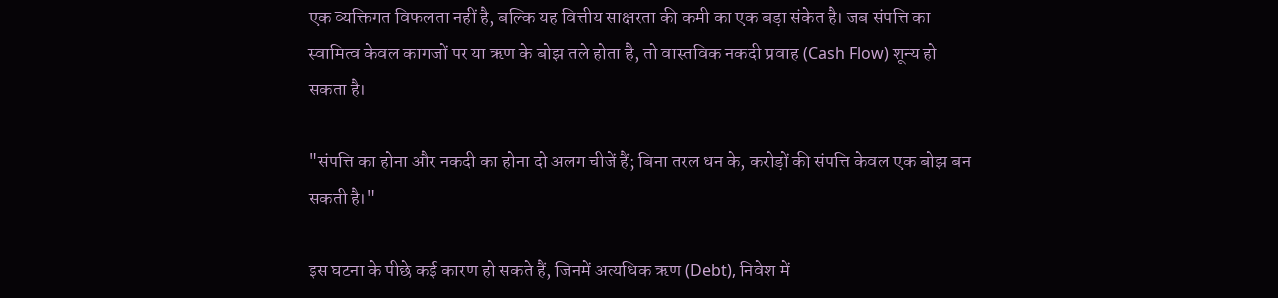एक व्यक्तिगत विफलता नहीं है, बल्कि यह वित्तीय साक्षरता की कमी का एक बड़ा संकेत है। जब संपत्ति का स्वामित्व केवल कागजों पर या ऋण के बोझ तले होता है, तो वास्तविक नकदी प्रवाह (Cash Flow) शून्य हो सकता है।

"संपत्ति का होना और नकदी का होना दो अलग चीजें हैं; बिना तरल धन के, करोड़ों की संपत्ति केवल एक बोझ बन सकती है।"

इस घटना के पीछे कई कारण हो सकते हैं, जिनमें अत्यधिक ऋण (Debt), निवेश में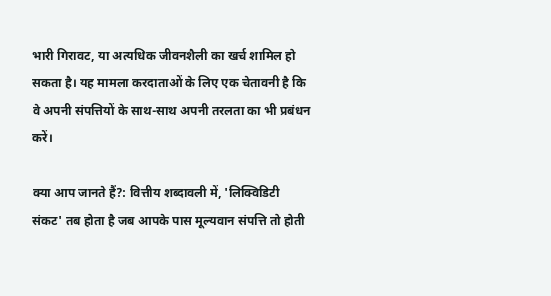भारी गिरावट, या अत्यधिक जीवनशैली का खर्च शामिल हो सकता है। यह मामला करदाताओं के लिए एक चेतावनी है कि वे अपनी संपत्तियों के साथ-साथ अपनी तरलता का भी प्रबंधन करें।

क्या आप जानते हैं?: वित्तीय शब्दावली में, 'लिक्विडिटी संकट' तब होता है जब आपके पास मूल्यवान संपत्ति तो होती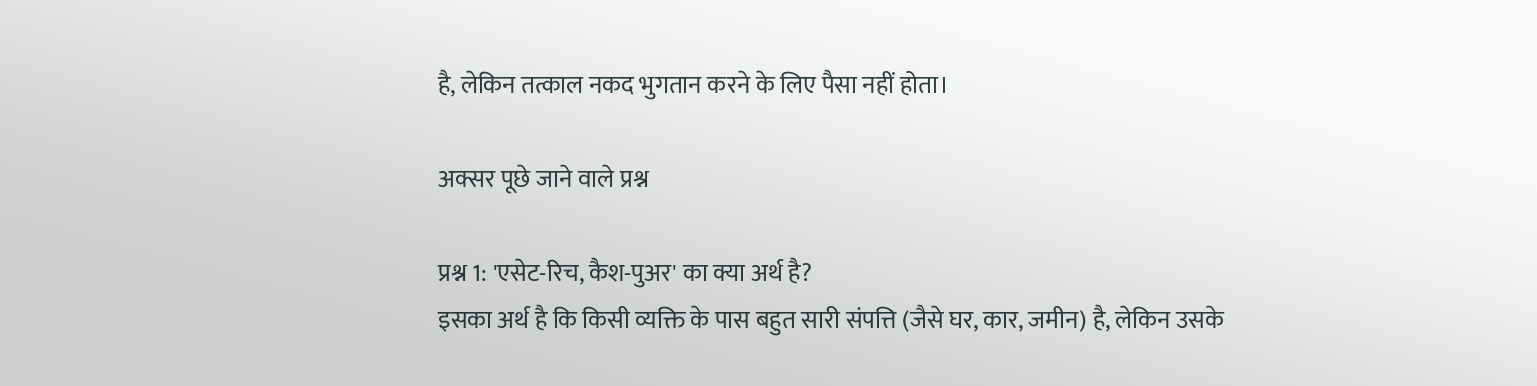है, लेकिन तत्काल नकद भुगतान करने के लिए पैसा नहीं होता।

अक्सर पूछे जाने वाले प्रश्न

प्रश्न 1: 'एसेट-रिच, कैश-पुअर' का क्या अर्थ है?
इसका अर्थ है कि किसी व्यक्ति के पास बहुत सारी संपत्ति (जैसे घर, कार, जमीन) है, लेकिन उसके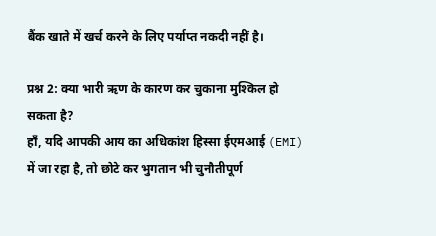बैंक खाते में खर्च करने के लिए पर्याप्त नकदी नहीं है।

प्रश्न 2: क्या भारी ऋण के कारण कर चुकाना मुश्किल हो सकता है?
हाँ, यदि आपकी आय का अधिकांश हिस्सा ईएमआई (EMI) में जा रहा है, तो छोटे कर भुगतान भी चुनौतीपूर्ण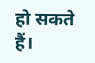हो सकते हैं।